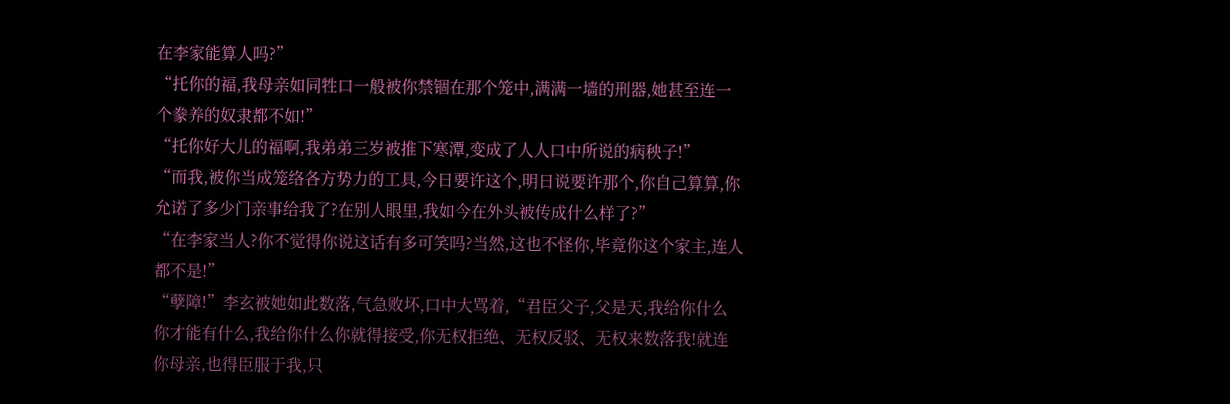在李家能算人吗?”
“托你的福,我母亲如同牲口一般被你禁锢在那个笼中,满满一墙的刑器,她甚至连一个豢养的奴隶都不如!”
“托你好大儿的福啊,我弟弟三岁被推下寒潭,变成了人人口中所说的病秧子!”
“而我,被你当成笼络各方势力的工具,今日要许这个,明日说要许那个,你自己算算,你允诺了多少门亲事给我了?在别人眼里,我如今在外头被传成什么样了?”
“在李家当人?你不觉得你说这话有多可笑吗?当然,这也不怪你,毕竟你这个家主,连人都不是!”
“孽障!”李玄被她如此数落,气急败坏,口中大骂着,“君臣父子,父是天,我给你什么你才能有什么,我给你什么你就得接受,你无权拒绝、无权反驳、无权来数落我!就连你母亲,也得臣服于我,只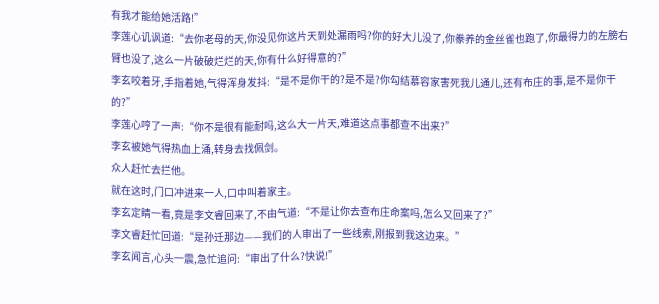有我才能给她活路!”
李莲心讥讽道:“去你老母的天,你没见你这片天到处漏雨吗?你的好大儿没了,你豢养的金丝雀也跑了,你最得力的左膀右臂也没了,这么一片破破烂烂的天,你有什么好得意的?”
李玄咬着牙,手指着她,气得浑身发抖:“是不是你干的?是不是?你勾结慕容家害死我儿通儿,还有布庄的事,是不是你干的?”
李莲心哼了一声:“你不是很有能耐吗,这么大一片天,难道这点事都查不出来?”
李玄被她气得热血上涌,转身去找佩剑。
众人赶忙去拦他。
就在这时,门口冲进来一人,口中叫着家主。
李玄定睛一看,竟是李文睿回来了,不由气道:“不是让你去查布庄命案吗,怎么又回来了?”
李文睿赶忙回道:“是孙迁那边——我们的人审出了一些线索,刚报到我这边来。”
李玄闻言,心头一震,急忙追问:“审出了什么?快说!”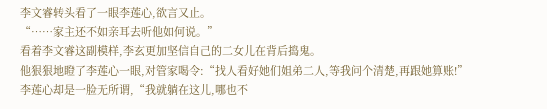李文睿转头看了一眼李莲心,欲言又止。
“……家主还不如亲耳去听他如何说。”
看着李文睿这副模样,李玄更加坚信自己的二女儿在背后捣鬼。
他狠狠地瞪了李莲心一眼,对管家喝令:“找人看好她们姐弟二人,等我问个清楚,再跟她算账!”
李莲心却是一脸无所谓,“我就躺在这儿,哪也不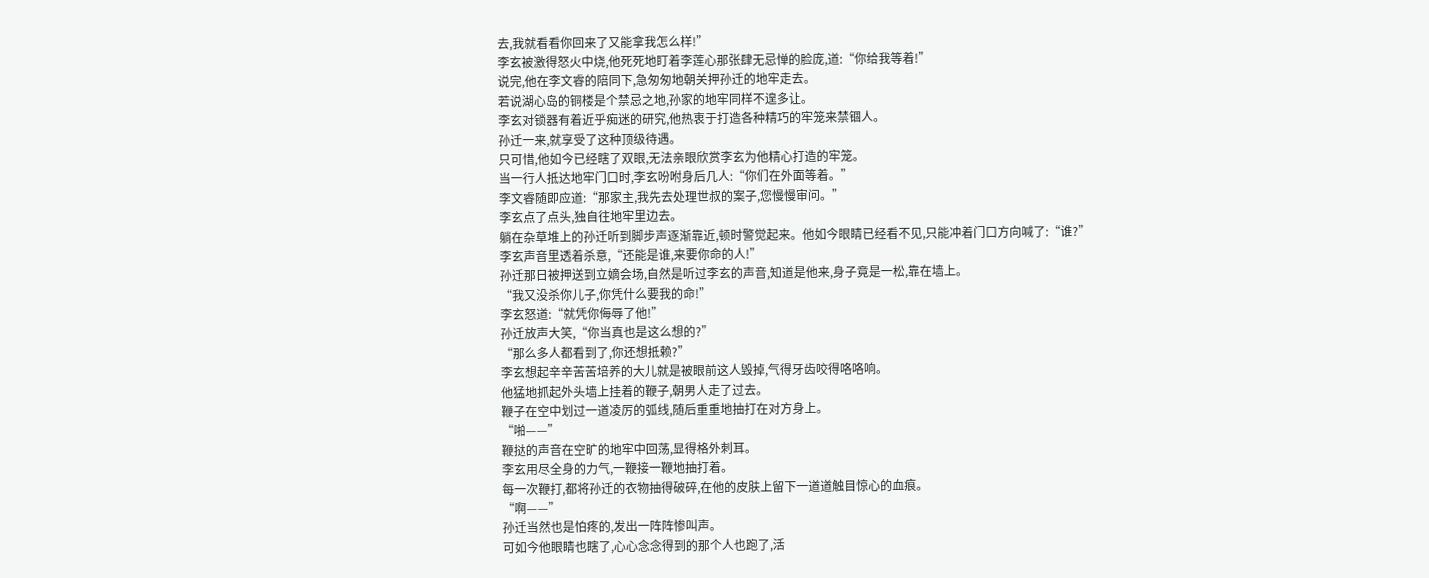去,我就看看你回来了又能拿我怎么样!”
李玄被激得怒火中烧,他死死地盯着李莲心那张肆无忌惮的脸庞,道:“你给我等着!”
说完,他在李文睿的陪同下,急匆匆地朝关押孙迁的地牢走去。
若说湖心岛的铜楼是个禁忌之地,孙家的地牢同样不遑多让。
李玄对锁器有着近乎痴迷的研究,他热衷于打造各种精巧的牢笼来禁锢人。
孙迁一来,就享受了这种顶级待遇。
只可惜,他如今已经瞎了双眼,无法亲眼欣赏李玄为他精心打造的牢笼。
当一行人抵达地牢门口时,李玄吩咐身后几人:“你们在外面等着。”
李文睿随即应道:“那家主,我先去处理世叔的案子,您慢慢审问。”
李玄点了点头,独自往地牢里边去。
躺在杂草堆上的孙迁听到脚步声逐渐靠近,顿时警觉起来。他如今眼睛已经看不见,只能冲着门口方向喊了:“谁?”
李玄声音里透着杀意,“还能是谁,来要你命的人!”
孙迁那日被押送到立嫡会场,自然是听过李玄的声音,知道是他来,身子竟是一松,靠在墙上。
“我又没杀你儿子,你凭什么要我的命!”
李玄怒道:“就凭你侮辱了他!”
孙迁放声大笑,“你当真也是这么想的?”
“那么多人都看到了,你还想抵赖?”
李玄想起辛辛苦苦培养的大儿就是被眼前这人毁掉,气得牙齿咬得咯咯响。
他猛地抓起外头墙上挂着的鞭子,朝男人走了过去。
鞭子在空中划过一道凌厉的弧线,随后重重地抽打在对方身上。
“啪——”
鞭挞的声音在空旷的地牢中回荡,显得格外刺耳。
李玄用尽全身的力气,一鞭接一鞭地抽打着。
每一次鞭打,都将孙迁的衣物抽得破碎,在他的皮肤上留下一道道触目惊心的血痕。
“啊——”
孙迁当然也是怕疼的,发出一阵阵惨叫声。
可如今他眼睛也瞎了,心心念念得到的那个人也跑了,活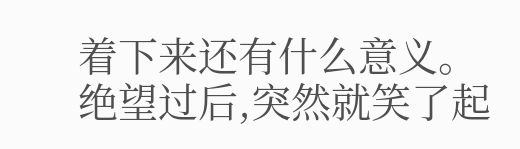着下来还有什么意义。
绝望过后,突然就笑了起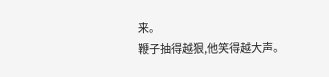来。
鞭子抽得越狠,他笑得越大声。